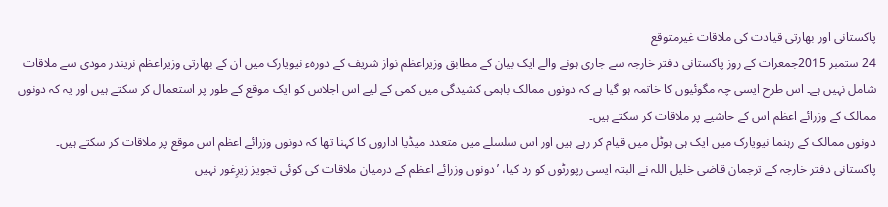پاکستانی اور بھارتی قیادت کی ملاقات غیرمتوقع
24 ستمبر 2015جمعرات کے روز پاکستانی دفتر خارجہ سے جاری ہونے والے ایک بیان کے مطابق وزیراعظم نواز شریف کے دورہء نیویارک میں ان کے بھارتی وزیراعظم نریندر مودی سے ملاقات شامل نہیں ہے۔ اس طرح ایسی چہ مگوئیوں کا خاتمہ ہو گیا ہے کہ دونوں ممالک باہمی کشیدگی میں کمی کے لیے اس اجلاس کو ایک موقع کے طور پر استعمال کر سکتے ہیں اور یہ کہ دونوں ممالک کے وزرائے اعظم اس کے حاشیے پر ملاقات کر سکتے ہیں۔
دونوں ممالک کے رہنما نیویارک میں ایک ہی ہوٹل میں قیام کر رہے ہیں اور اس سلسلے میں متعدد میڈیا اداروں کا کہنا تھا کہ دونوں وزرائے اعظم اس موقع پر ملاقات کر سکتے ہیں۔
پاکستانی دفتر خارجہ کے ترجمان قاضی خلیل اللہ نے البتہ ایسی رپورٹوں کو رد کیا، ’دونوں وزرائے اعظم کے درمیان ملاقات کی کوئی تجویز زیرِغور نہیں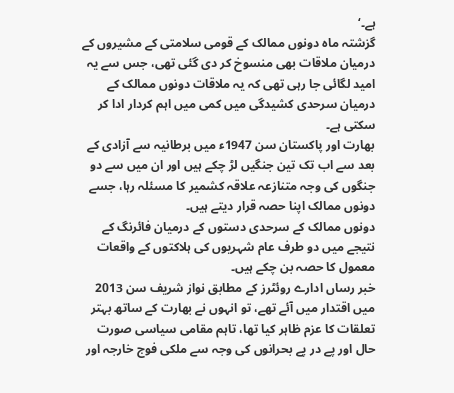ہے۔‘
گزشتہ ماہ دونوں ممالک کے قومی سلامتی کے مشیروں کے درمیان ملاقات بھی منسوخ کر دی گئی تھی، جس سے یہ امید لگائی جا رہی تھی کہ یہ ملاقات دونوں ممالک کے درمیان سرحدی کشیدگی میں کمی میں اہم کردار ادا کر سکتی ہے۔
بھارت اور پاکستان سن 1947ء میں برطانیہ سے آزادی کے بعد سے اب تک تین جنگیں لڑ چکے ہیں اور ان میں سے دو جنگوں کی وجہ متنازعہ علاقہ کشمیر کا مسئلہ رہا، جسے دونوں ممالک اپنا حصہ قرار دیتے ہیں۔
دونوں ممالک کے سرحدی دستوں کے درمیان فائرنگ کے نتیجے میں دو طرف عام شہریوں کی ہلاکتوں کے واقعات معمول کا حصہ بن چکے ہیں۔
خبر رساں ادارے روئٹرز کے مطابق نواز شریف سن 2013 میں اقتدار میں آئے تھے، تو انہوں نے بھارت کے ساتھ بہتر تعلقات کا عزم ظاہر کیا تھا، تاہم مقامی سیاسی صورت حال اور پے در پے بحرانوں کی وجہ سے ملکی فوج خارجہ اور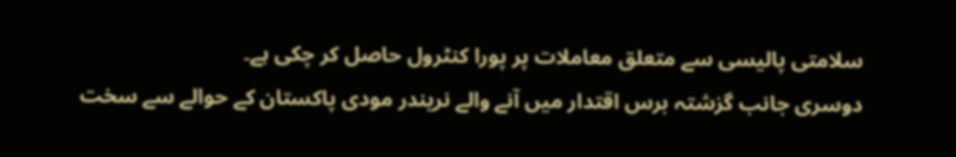سلامتی پالیسی سے متعلق معاملات پر پورا کنٹرول حاصل کر چکی ہے۔
دوسری جانب گزشتہ برس اقتدار میں آنے والے نریندر مودی پاکستان کے حوالے سے سخت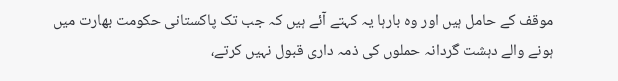موقف کے حامل ہیں اور وہ بارہا یہ کہتے آئے ہیں کہ جب تک پاکستانی حکومت بھارت میں ہونے والے دہشت گردانہ حملوں کی ذمہ داری قبول نہیں کرتے،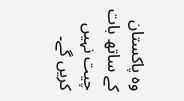وہ پاکستان کے ساتھ بات چیت نہیں کریں گے۔